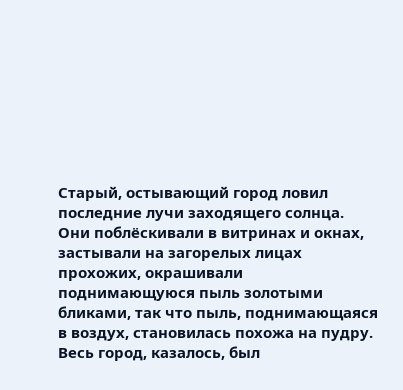Старый, остывающий город ловил последние лучи заходящего солнца. Они поблёскивали в витринах и окнах, застывали на загорелых лицах прохожих, окрашивали поднимающуюся пыль золотыми бликами, так что пыль, поднимающаяся в воздух, становилась похожа на пудру. Весь город, казалось, был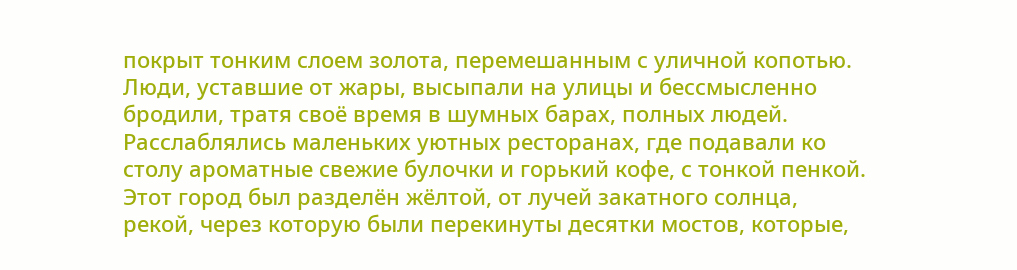покрыт тонким слоем золота, перемешанным с уличной копотью.
Люди, уставшие от жары, высыпали на улицы и бессмысленно бродили, тратя своё время в шумных барах, полных людей. Расслаблялись маленьких уютных ресторанах, где подавали ко столу ароматные свежие булочки и горький кофе, с тонкой пенкой.
Этот город был разделён жёлтой, от лучей закатного солнца, рекой, через которую были перекинуты десятки мостов, которые,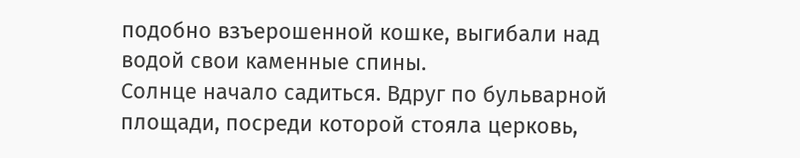подобно взъерошенной кошке, выгибали над водой свои каменные спины.
Солнце начало садиться. Вдруг по бульварной площади, посреди которой стояла церковь,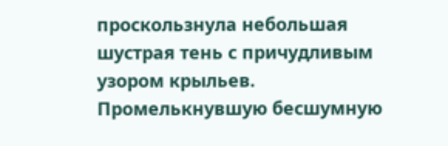проскользнула небольшая шустрая тень с причудливым узором крыльев. Промелькнувшую бесшумную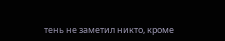тень не заметил никто, кроме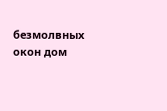безмолвных окон дом